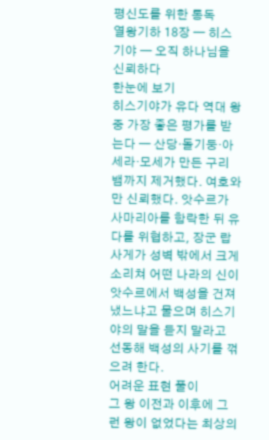평신도를 위한 통독
열왕기하 18장 — 히스기야 — 오직 하나님을 신뢰하다
한눈에 보기
히스기야가 유다 역대 왕 중 가장 좋은 평가를 받는다 — 산당·돌기둥·아세라·모세가 만든 구리 뱀까지 제거했다. 여호와만 신뢰했다. 앗수르가 사마리아를 함락한 뒤 유다를 위협하고, 장군 랍사게가 성벽 밖에서 크게 소리쳐 어떤 나라의 신이 앗수르에서 백성을 건져냈느냐고 물으며 히스기야의 말을 듣지 말라고 선동해 백성의 사기를 꺾으려 한다.
어려운 표현 풀이
그 왕 이전과 이후에 그런 왕이 없었다는 최상의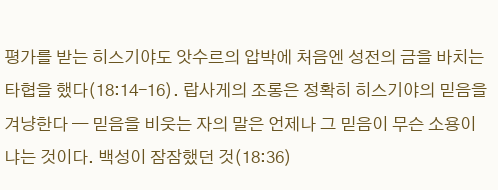평가를 받는 히스기야도 앗수르의 압박에 처음엔 성전의 금을 바치는 타협을 했다(18:14-16). 랍사게의 조롱은 정확히 히스기야의 믿음을 겨냥한다 — 믿음을 비웃는 자의 말은 언제나 그 믿음이 무슨 소용이냐는 것이다. 백성이 잠잠했던 것(18:36)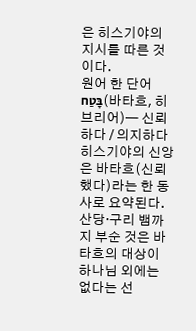은 히스기야의 지시를 따른 것이다.
원어 한 단어
בָּטַח(바타흐, 히브리어)— 신뢰하다 / 의지하다
히스기야의 신앙은 바타흐(신뢰했다)라는 한 동사로 요약된다. 산당·구리 뱀까지 부순 것은 바타흐의 대상이 하나님 외에는 없다는 선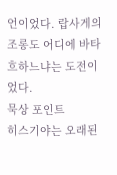언이었다. 랍사게의 조롱도 어디에 바타흐하느냐는 도전이었다.
묵상 포인트
히스기야는 오래된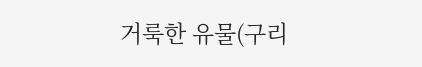거룩한 유물(구리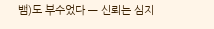뱀)도 부수었다 — 신뢰는 심지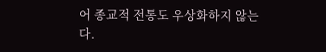어 종교적 전통도 우상화하지 않는다.